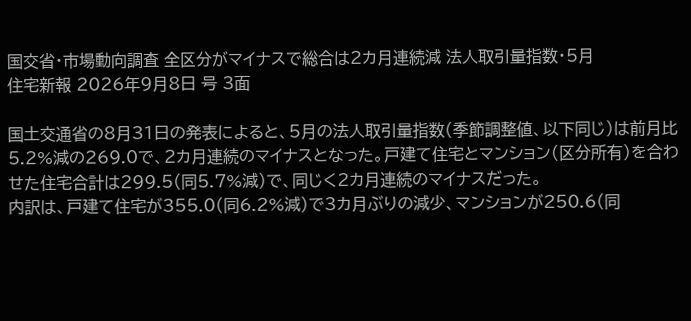国交省・市場動向調査 全区分がマイナスで総合は2カ月連続減 法人取引量指数・5月
住宅新報 2026年9月8日 号 3面

国土交通省の8月31日の発表によると、5月の法人取引量指数(季節調整値、以下同じ)は前月比5.2%減の269.0で、2カ月連続のマイナスとなった。戸建て住宅とマンション(区分所有)を合わせた住宅合計は299.5(同5.7%減)で、同じく2カ月連続のマイナスだった。
内訳は、戸建て住宅が355.0(同6.2%減)で3カ月ぶりの減少、マンションが250.6(同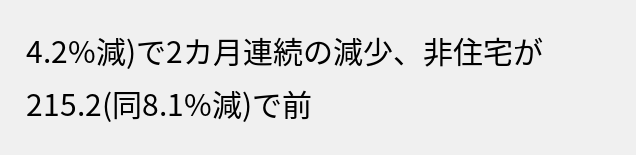4.2%減)で2カ月連続の減少、非住宅が215.2(同8.1%減)で前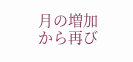月の増加から再び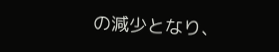の減少となり、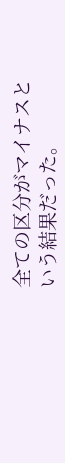全ての区分がマイナスという結果だった。